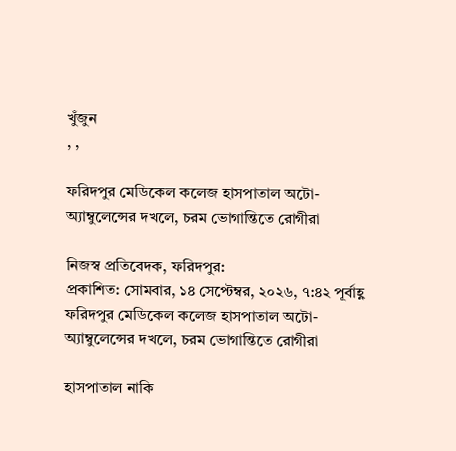খুঁজুন
, ,

ফরিদপুর মেডিকেল কলেজ হাসপাতাল অটো-অ্যাম্বুলেন্সের দখলে, চরম ভোগান্তিতে রোগীরা

নিজস্ব প্রতিবেদক, ফরিদপুর:
প্রকাশিত: সোমবার, ১৪ সেপ্টেম্বর, ২০২৬, ৭:৪২ পূর্বাহ্ণ
ফরিদপুর মেডিকেল কলেজ হাসপাতাল অটো-অ্যাম্বুলেন্সের দখলে, চরম ভোগান্তিতে রোগীরা

হাসপাতাল নাকি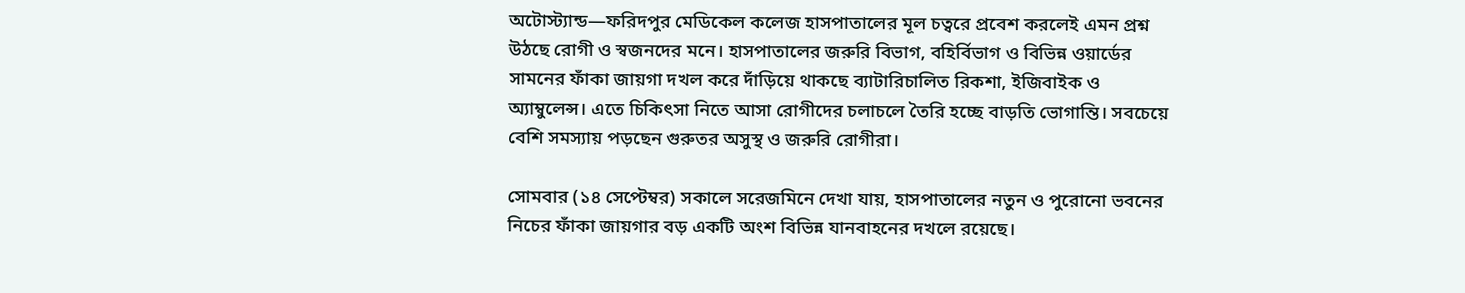অটোস্ট্যান্ড—ফরিদপুর মেডিকেল কলেজ হাসপাতালের মূল চত্বরে প্রবেশ করলেই এমন প্রশ্ন উঠছে রোগী ও স্বজনদের মনে। হাসপাতালের জরুরি বিভাগ, বহির্বিভাগ ও বিভিন্ন ওয়ার্ডের সামনের ফাঁকা জায়গা দখল করে দাঁড়িয়ে থাকছে ব্যাটারিচালিত রিকশা, ইজিবাইক ও অ্যাম্বুলেন্স। এতে চিকিৎসা নিতে আসা রোগীদের চলাচলে তৈরি হচ্ছে বাড়তি ভোগান্তি। সবচেয়ে বেশি সমস্যায় পড়ছেন গুরুতর অসুস্থ ও জরুরি রোগীরা।

সোমবার (১৪ সেপ্টেম্বর) সকালে সরেজমিনে দেখা যায়, হাসপাতালের নতুন ও পুরোনো ভবনের নিচের ফাঁকা জায়গার বড় একটি অংশ বিভিন্ন যানবাহনের দখলে রয়েছে।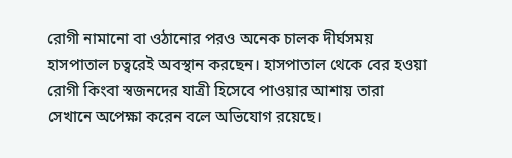রোগী নামানো বা ওঠানোর পরও অনেক চালক দীর্ঘসময় হাসপাতাল চত্বরেই অবস্থান করছেন। হাসপাতাল থেকে বের হওয়া রোগী কিংবা স্বজনদের যাত্রী হিসেবে পাওয়ার আশায় তারা সেখানে অপেক্ষা করেন বলে অভিযোগ রয়েছে।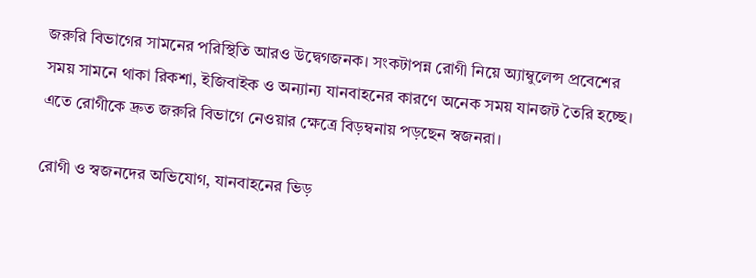জরুরি বিভাগের সামনের পরিস্থিতি আরও উদ্বেগজনক। সংকটাপন্ন রোগী নিয়ে অ্যাম্বুলেন্স প্রবেশের সময় সামনে থাকা রিকশা, ইজিবাইক ও অন্যান্য যানবাহনের কারণে অনেক সময় যানজট তৈরি হচ্ছে। এতে রোগীকে দ্রুত জরুরি বিভাগে নেওয়ার ক্ষেত্রে বিড়ম্বনায় পড়ছেন স্বজনরা।

রোগী ও স্বজনদের অভিযোগ, যানবাহনের ভিড়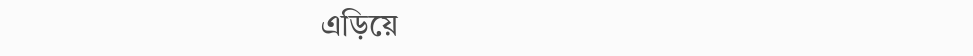এড়িয়ে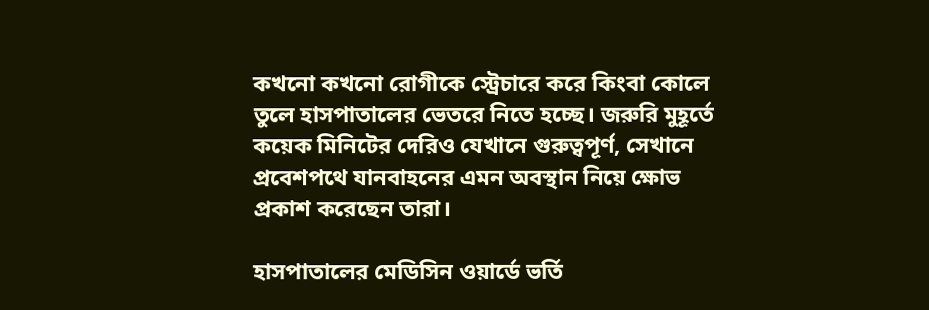কখনো কখনো রোগীকে স্ট্রেচারে করে কিংবা কোলে তুলে হাসপাতালের ভেতরে নিতে হচ্ছে। জরুরি মুহূর্তে কয়েক মিনিটের দেরিও যেখানে গুরুত্বপূর্ণ, সেখানে প্রবেশপথে যানবাহনের এমন অবস্থান নিয়ে ক্ষোভ প্রকাশ করেছেন তারা।

হাসপাতালের মেডিসিন ওয়ার্ডে ভর্তি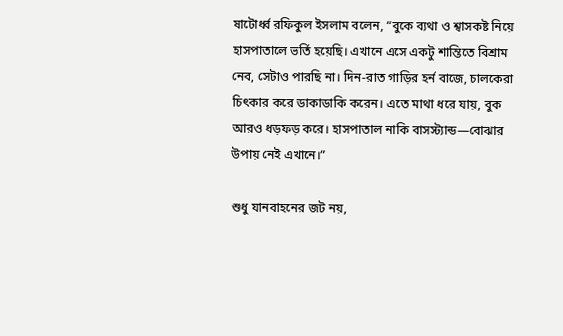ষাটোর্ধ্ব রফিকুল ইসলাম বলেন, “বুকে ব্যথা ও শ্বাসকষ্ট নিয়ে হাসপাতালে ভর্তি হয়েছি। এখানে এসে একটু শান্তিতে বিশ্রাম নেব, সেটাও পারছি না। দিন-রাত গাড়ির হর্ন বাজে, চালকেরা চিৎকার করে ডাকাডাকি করেন। এতে মাথা ধরে যায়, বুক আরও ধড়ফড় করে। হাসপাতাল নাকি বাসস্ট্যান্ড—বোঝার উপায় নেই এখানে।”

শুধু যানবাহনের জট নয়,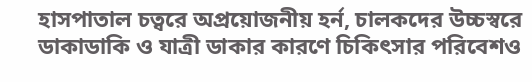হাসপাতাল চত্বরে অপ্রয়োজনীয় হর্ন, চালকদের উচ্চস্বরে ডাকাডাকি ও যাত্রী ডাকার কারণে চিকিৎসার পরিবেশও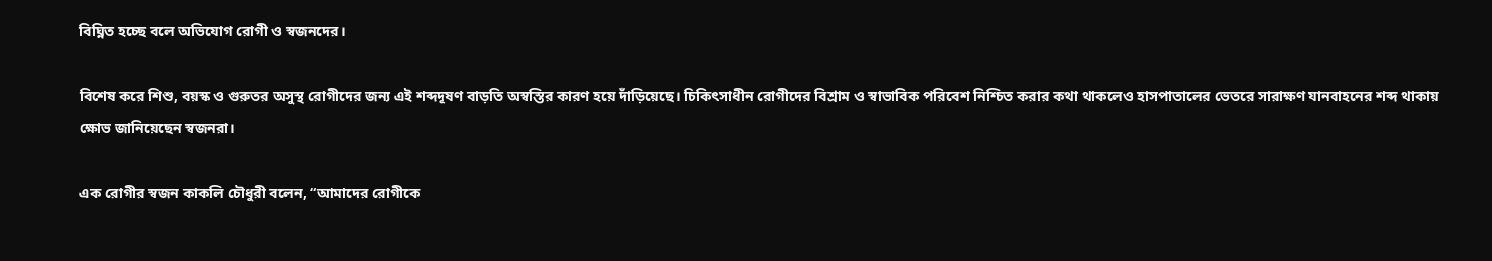বিঘ্নিত হচ্ছে বলে অভিযোগ রোগী ও স্বজনদের।

বিশেষ করে শিশু, বয়স্ক ও গুরুতর অসুস্থ রোগীদের জন্য এই শব্দদূষণ বাড়তি অস্বস্তির কারণ হয়ে দাঁড়িয়েছে। চিকিৎসাধীন রোগীদের বিশ্রাম ও স্বাভাবিক পরিবেশ নিশ্চিত করার কথা থাকলেও হাসপাতালের ভেতরে সারাক্ষণ যানবাহনের শব্দ থাকায় ক্ষোভ জানিয়েছেন স্বজনরা।

এক রোগীর স্বজন কাকলি চৌধুরী বলেন, “আমাদের রোগীকে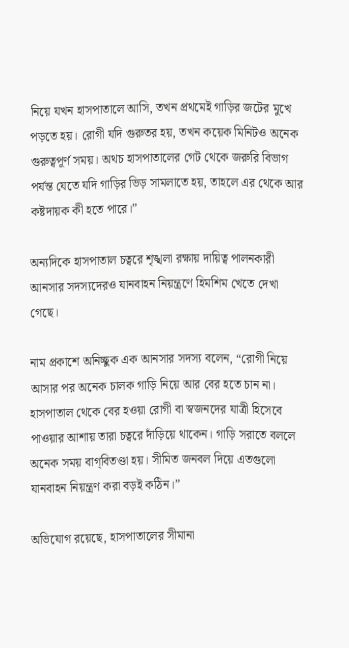নিয়ে যখন হাসপাতালে আসি, তখন প্রথমেই গাড়ির জটের মুখে পড়তে হয়। রোগী যদি গুরুতর হয়, তখন কয়েক মিনিটও অনেক গুরুত্বপূর্ণ সময়। অথচ হাসপাতালের গেট থেকে জরুরি বিভাগ পর্যন্ত যেতে যদি গাড়ির ভিড় সামলাতে হয়, তাহলে এর থেকে আর কষ্টদায়ক কী হতে পারে।”

অন্যদিকে হাসপাতাল চত্বরে শৃঙ্খলা রক্ষায় দায়িত্ব পালনকারী আনসার সদস্যদেরও যানবাহন নিয়ন্ত্রণে হিমশিম খেতে দেখা গেছে।

নাম প্রকাশে অনিচ্ছুক এক আনসার সদস্য বলেন, “রোগী নিয়ে আসার পর অনেক চালক গাড়ি নিয়ে আর বের হতে চান না। হাসপাতাল থেকে বের হওয়া রোগী বা স্বজনদের যাত্রী হিসেবে পাওয়ার আশায় তারা চত্বরে দাঁড়িয়ে থাকেন। গাড়ি সরাতে বললে অনেক সময় বাগ্‌বিতণ্ডা হয়। সীমিত জনবল দিয়ে এতগুলো যানবাহন নিয়ন্ত্রণ করা বড়ই কঠিন।”

অভিযোগ রয়েছে, হাসপাতালের সীমানা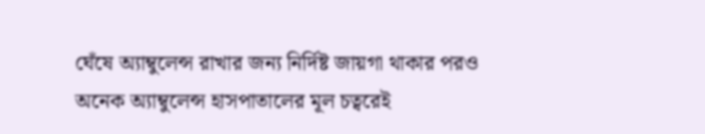ঘেঁষে অ্যাম্বুলেন্স রাখার জন্য নির্দিষ্ট জায়গা থাকার পরও অনেক অ্যাম্বুলেন্স হাসপাতালের মূল চত্বরেই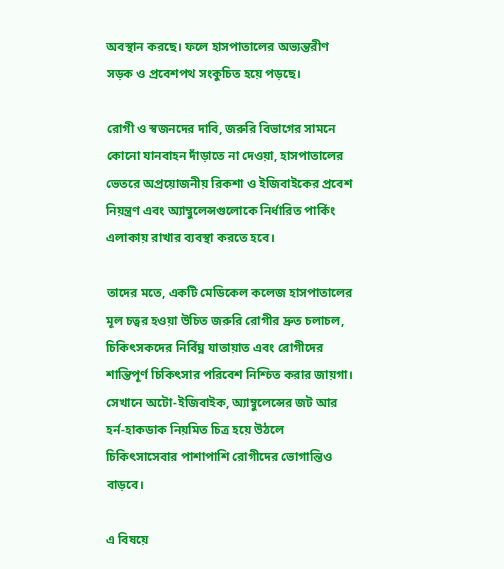অবস্থান করছে। ফলে হাসপাতালের অভ্যন্তরীণ সড়ক ও প্রবেশপথ সংকুচিত হয়ে পড়ছে।

রোগী ও স্বজনদের দাবি, জরুরি বিভাগের সামনে কোনো যানবাহন দাঁড়াতে না দেওয়া, হাসপাতালের ভেতরে অপ্রয়োজনীয় রিকশা ও ইজিবাইকের প্রবেশ নিয়ন্ত্রণ এবং অ্যাম্বুলেন্সগুলোকে নির্ধারিত পার্কিং এলাকায় রাখার ব্যবস্থা করতে হবে।

তাদের মতে, একটি মেডিকেল কলেজ হাসপাতালের মূল চত্বর হওয়া উচিত জরুরি রোগীর দ্রুত চলাচল, চিকিৎসকদের নির্বিঘ্ন যাতায়াত এবং রোগীদের শান্তিপূর্ণ চিকিৎসার পরিবেশ নিশ্চিত করার জায়গা। সেখানে অটো-ইজিবাইক, অ্যাম্বুলেন্সের জট আর হর্ন-হাকডাক নিয়মিত চিত্র হয়ে উঠলে চিকিৎসাসেবার পাশাপাশি রোগীদের ভোগান্তিও বাড়বে।

এ বিষয়ে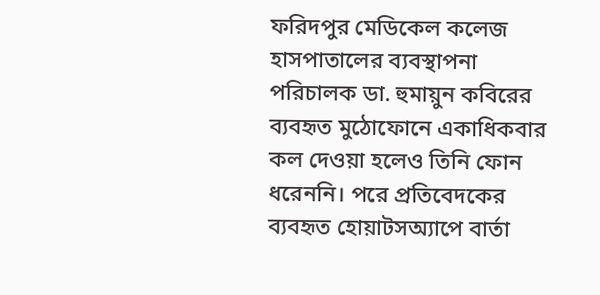ফরিদপুর মেডিকেল কলেজ হাসপাতালের ব্যবস্থাপনা পরিচালক ডা. হুমায়ুন কবিরের ব্যবহৃত মুঠোফোনে একাধিকবার কল দেওয়া হলেও তিনি ফোন ধরেননি। পরে প্রতিবেদকের ব্যবহৃত হোয়াটসঅ্যাপে বার্তা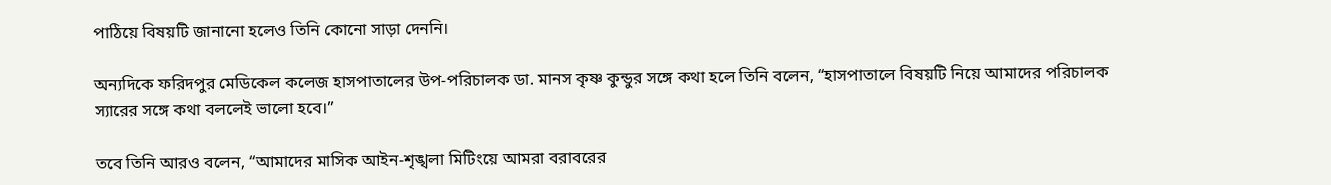পাঠিয়ে বিষয়টি জানানো হলেও তিনি কোনো সাড়া দেননি।

অন্যদিকে ফরিদপুর মেডিকেল কলেজ হাসপাতালের উপ-পরিচালক ডা. মানস কৃষ্ণ কুন্ডুর সঙ্গে কথা হলে তিনি বলেন, “হাসপাতালে বিষয়টি নিয়ে আমাদের পরিচালক স্যারের সঙ্গে কথা বললেই ভালো হবে।”

তবে তিনি আরও বলেন, “আমাদের মাসিক আইন-শৃঙ্খলা মিটিংয়ে আমরা বরাবরের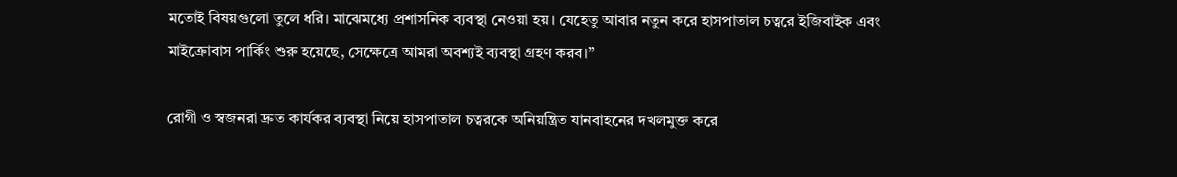মতোই বিষয়গুলো তুলে ধরি। মাঝেমধ্যে প্রশাসনিক ব্যবস্থা নেওয়া হয়। যেহেতু আবার নতুন করে হাসপাতাল চত্বরে ইজিবাইক এবং মাইক্রোবাস পার্কিং শুরু হয়েছে, সেক্ষেত্রে আমরা অবশ্যই ব্যবস্থা গ্রহণ করব।”

রোগী ও স্বজনরা দ্রুত কার্যকর ব্যবস্থা নিয়ে হাসপাতাল চত্বরকে অনিয়ন্ত্রিত যানবাহনের দখলমুক্ত করে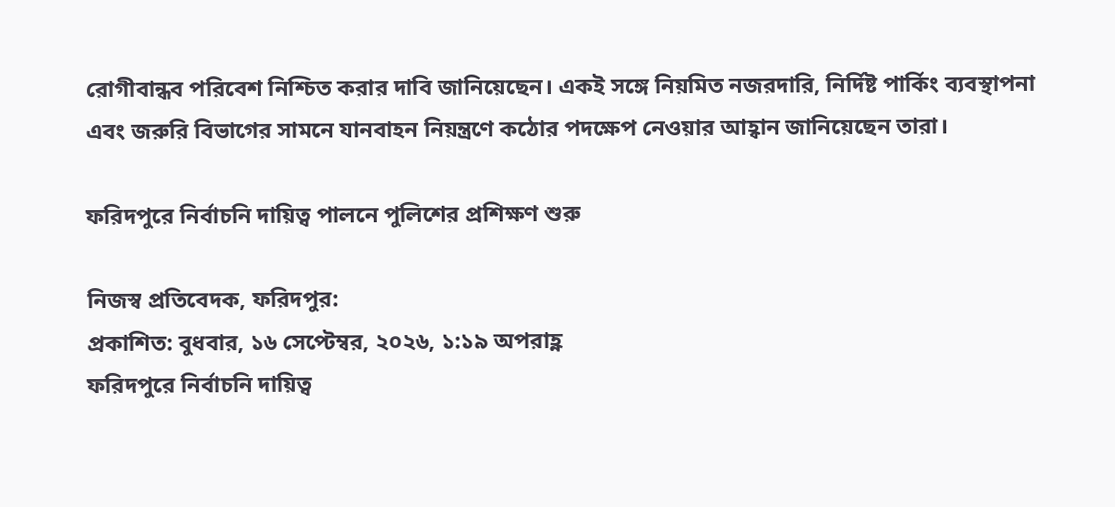রোগীবান্ধব পরিবেশ নিশ্চিত করার দাবি জানিয়েছেন। একই সঙ্গে নিয়মিত নজরদারি, নির্দিষ্ট পার্কিং ব্যবস্থাপনা এবং জরুরি বিভাগের সামনে যানবাহন নিয়ন্ত্রণে কঠোর পদক্ষেপ নেওয়ার আহ্বান জানিয়েছেন তারা।

ফরিদপুরে নির্বাচনি দায়িত্ব পালনে পুলিশের প্রশিক্ষণ শুরু

নিজস্ব প্রতিবেদক, ফরিদপুর:
প্রকাশিত: বুধবার, ১৬ সেপ্টেম্বর, ২০২৬, ১:১৯ অপরাহ্ণ
ফরিদপুরে নির্বাচনি দায়িত্ব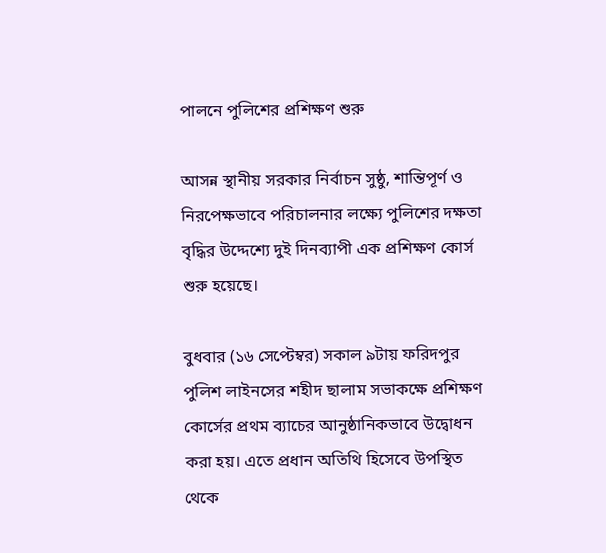পালনে পুলিশের প্রশিক্ষণ শুরু

আসন্ন স্থানীয় সরকার নির্বাচন সুষ্ঠু, শান্তিপূর্ণ ও নিরপেক্ষভাবে পরিচালনার লক্ষ্যে পুলিশের দক্ষতা বৃদ্ধির উদ্দেশ্যে দুই দিনব্যাপী এক প্রশিক্ষণ কোর্স শুরু হয়েছে।

বুধবার (১৬ সেপ্টেম্বর) সকাল ৯টায় ফরিদপুর পুলিশ লাইনসের শহীদ ছালাম সভাকক্ষে প্রশিক্ষণ কোর্সের প্রথম ব্যাচের আনুষ্ঠানিকভাবে উদ্বোধন করা হয়। এতে প্রধান অতিথি হিসেবে উপস্থিত থেকে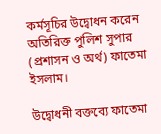কর্মসূচির উদ্বোধন করেন অতিরিক্ত পুলিশ সুপার (প্রশাসন ও অর্থ) ফাতেমা ইসলাম।

উদ্বোধনী বক্তব্যে ফাতেমা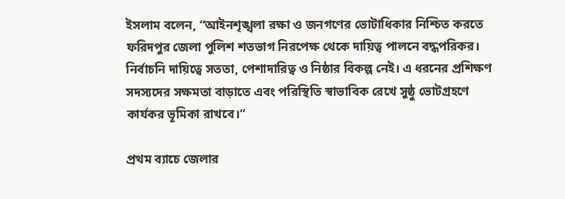ইসলাম বলেন, “আইনশৃঙ্খলা রক্ষা ও জনগণের ভোটাধিকার নিশ্চিত করতে ফরিদপুর জেলা পুলিশ শতভাগ নিরপেক্ষ থেকে দায়িত্ব পালনে বদ্ধপরিকর। নির্বাচনি দায়িত্বে সততা, পেশাদারিত্ব ও নিষ্ঠার বিকল্প নেই। এ ধরনের প্রশিক্ষণ সদস্যদের সক্ষমতা বাড়াতে এবং পরিস্থিতি স্বাভাবিক রেখে সুষ্ঠু ভোটগ্রহণে কার্যকর ভূমিকা রাখবে।”

প্রথম ব্যাচে জেলার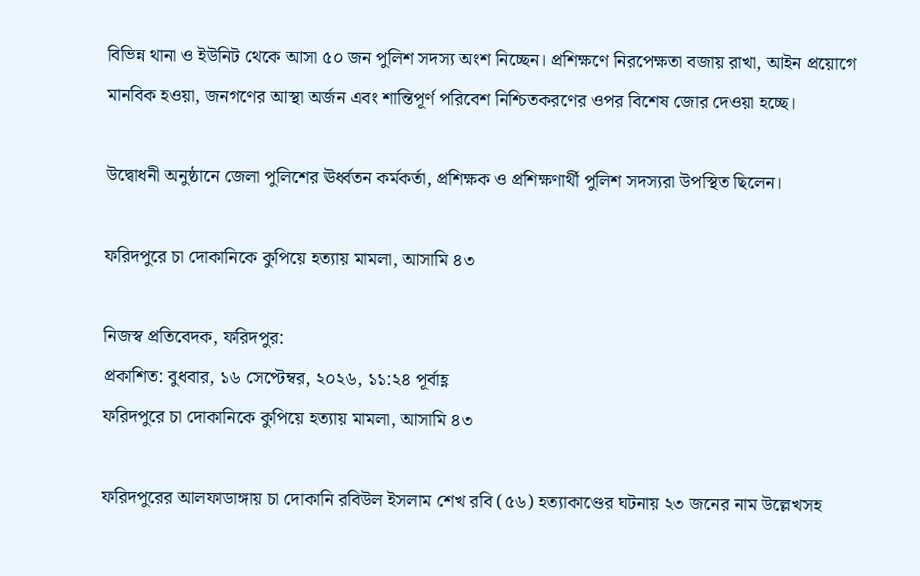বিভিন্ন থানা ও ইউনিট থেকে আসা ৫০ জন পুলিশ সদস্য অংশ নিচ্ছেন। প্রশিক্ষণে নিরপেক্ষতা বজায় রাখা, আইন প্রয়োগে মানবিক হওয়া, জনগণের আস্থা অর্জন এবং শান্তিপূর্ণ পরিবেশ নিশ্চিতকরণের ওপর বিশেষ জোর দেওয়া হচ্ছে।

উদ্বোধনী অনুষ্ঠানে জেলা পুলিশের ঊর্ধ্বতন কর্মকর্তা, প্রশিক্ষক ও প্রশিক্ষণার্থী পুলিশ সদস্যরা উপস্থিত ছিলেন।

ফরিদপুরে চা দোকানিকে কুপিয়ে হত্যায় মামলা, আসামি ৪৩

নিজস্ব প্রতিবেদক, ফরিদপুর:
প্রকাশিত: বুধবার, ১৬ সেপ্টেম্বর, ২০২৬, ১১:২৪ পূর্বাহ্ণ
ফরিদপুরে চা দোকানিকে কুপিয়ে হত্যায় মামলা, আসামি ৪৩

ফরিদপুরের আলফাডাঙ্গায় চা দোকানি রবিউল ইসলাম শেখ রবি (৫৬) হত্যাকাণ্ডের ঘটনায় ২৩ জনের নাম উল্লেখসহ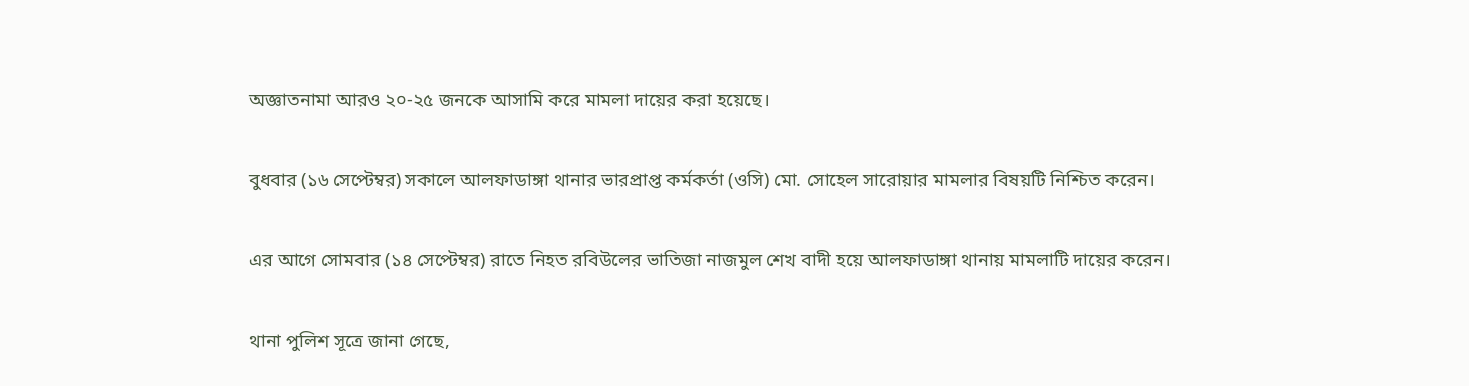অজ্ঞাতনামা আরও ২০-২৫ জনকে আসামি করে মামলা দায়ের করা হয়েছে।

বুধবার (১৬ সেপ্টেম্বর) সকালে আলফাডাঙ্গা থানার ভারপ্রাপ্ত কর্মকর্তা (ওসি) মো. সোহেল সারোয়ার মামলার বিষয়টি নিশ্চিত করেন।

এর আগে সোমবার (১৪ সেপ্টেম্বর) রাতে নিহত রবিউলের ভাতিজা নাজমুল শেখ বাদী হয়ে আলফাডাঙ্গা থানায় মামলাটি দায়ের করেন।

থানা পুলিশ সূত্রে জানা গেছে,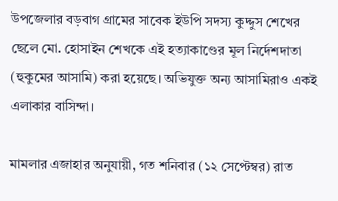উপজেলার বড়বাগ গ্রামের সাবেক ইউপি সদস্য কুদ্দুস শেখের ছেলে মো. হোসাইন শেখকে এই হত্যাকাণ্ডের মূল নির্দেশদাতা (হুকুমের আসামি) করা হয়েছে। অভিযুক্ত অন্য আসামিরাও একই এলাকার বাসিন্দা।

মামলার এজাহার অনুযায়ী, গত শনিবার (১২ সেপ্টেম্বর) রাত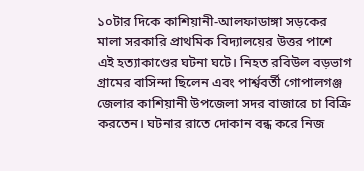১০টার দিকে কাশিয়ানী-আলফাডাঙ্গা সড়কের মালা সরকারি প্রাথমিক বিদ্যালয়ের উত্তর পাশে এই হত্যাকাণ্ডের ঘটনা ঘটে। নিহত রবিউল বড়ভাগ গ্রামের বাসিন্দা ছিলেন এবং পার্শ্ববর্তী গোপালগঞ্জ জেলার কাশিয়ানী উপজেলা সদর বাজারে চা বিক্রি করতেন। ঘটনার রাতে দোকান বন্ধ করে নিজ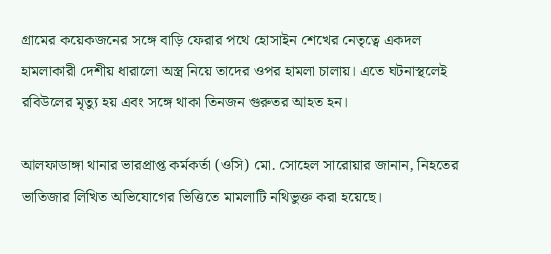গ্রামের কয়েকজনের সঙ্গে বাড়ি ফেরার পথে হোসাইন শেখের নেতৃত্বে একদল হামলাকারী দেশীয় ধারালো অস্ত্র নিয়ে তাদের ওপর হামলা চালায়। এতে ঘটনাস্থলেই রবিউলের মৃত্যু হয় এবং সঙ্গে থাকা তিনজন গুরুতর আহত হন।

আলফাডাঙ্গা থানার ভারপ্রাপ্ত কর্মকর্তা (ওসি) মো. সোহেল সারোয়ার জানান, নিহতের ভাতিজার লিখিত অভিযোগের ভিত্তিতে মামলাটি নথিভুক্ত করা হয়েছে।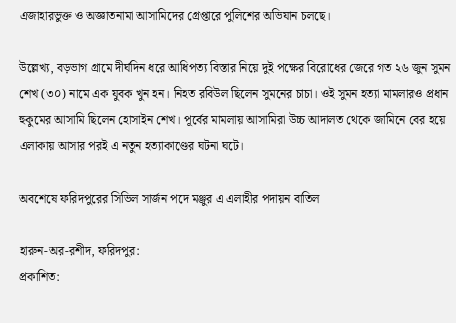এজাহারভুক্ত ও অজ্ঞাতনামা আসামিদের গ্রেপ্তারে পুলিশের অভিযান চলছে।

উল্লেখ্য, বড়ভাগ গ্রামে দীর্ঘদিন ধরে আধিপত্য বিস্তার নিয়ে দুই পক্ষের বিরোধের জেরে গত ২৬ জুন সুমন শেখ (৩০) নামে এক যুবক খুন হন। নিহত রবিউল ছিলেন সুমনের চাচা। ওই সুমন হত্যা মামলারও প্রধান হুকুমের আসামি ছিলেন হোসাইন শেখ। পূর্বের মামলায় আসামিরা উচ্চ আদালত থেকে জামিনে বের হয়ে এলাকায় আসার পরই এ নতুন হত্যাকাণ্ডের ঘটনা ঘটে।

অবশেষে ফরিদপুরের সিভিল সার্জন পদে মঞ্জুর এ এলাহীর পদায়ন বাতিল

হারুন-অর-রশীদ, ফরিদপুর:
প্রকাশিত: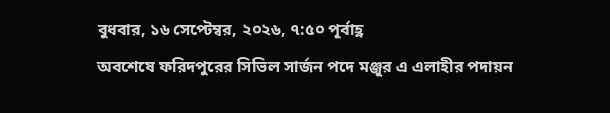বুধবার, ১৬ সেপ্টেম্বর, ২০২৬, ৭:৫০ পূর্বাহ্ণ
অবশেষে ফরিদপুরের সিভিল সার্জন পদে মঞ্জুর এ এলাহীর পদায়ন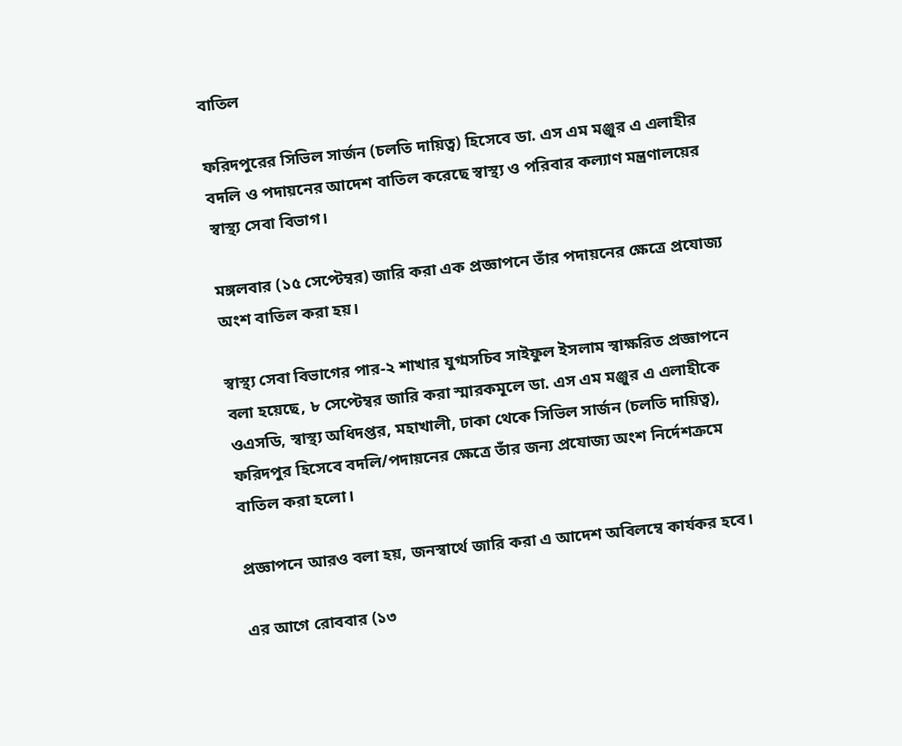বাতিল

ফরিদপুরের সিভিল সার্জন (চলতি দায়িত্ব) হিসেবে ডা. এস এম মঞ্জুর এ এলাহীর বদলি ও পদায়নের আদেশ বাতিল করেছে স্বাস্থ্য ও পরিবার কল্যাণ মন্ত্রণালয়ের স্বাস্থ্য সেবা বিভাগ।

মঙ্গলবার (১৫ সেপ্টেম্বর) জারি করা এক প্রজ্ঞাপনে তাঁর পদায়নের ক্ষেত্রে প্রযোজ্য অংশ বাতিল করা হয়।

স্বাস্থ্য সেবা বিভাগের পার-২ শাখার যুগ্মসচিব সাইফুল ইসলাম স্বাক্ষরিত প্রজ্ঞাপনে বলা হয়েছে, ৮ সেপ্টেম্বর জারি করা স্মারকমূলে ডা. এস এম মঞ্জুর এ এলাহীকে ওএসডি, স্বাস্থ্য অধিদপ্তর, মহাখালী, ঢাকা থেকে সিভিল সার্জন (চলতি দায়িত্ব), ফরিদপুর হিসেবে বদলি/পদায়নের ক্ষেত্রে তাঁর জন্য প্রযোজ্য অংশ নির্দেশক্রমে বাতিল করা হলো।

প্রজ্ঞাপনে আরও বলা হয়, জনস্বার্থে জারি করা এ আদেশ অবিলম্বে কার্যকর হবে।

এর আগে রোববার (১৩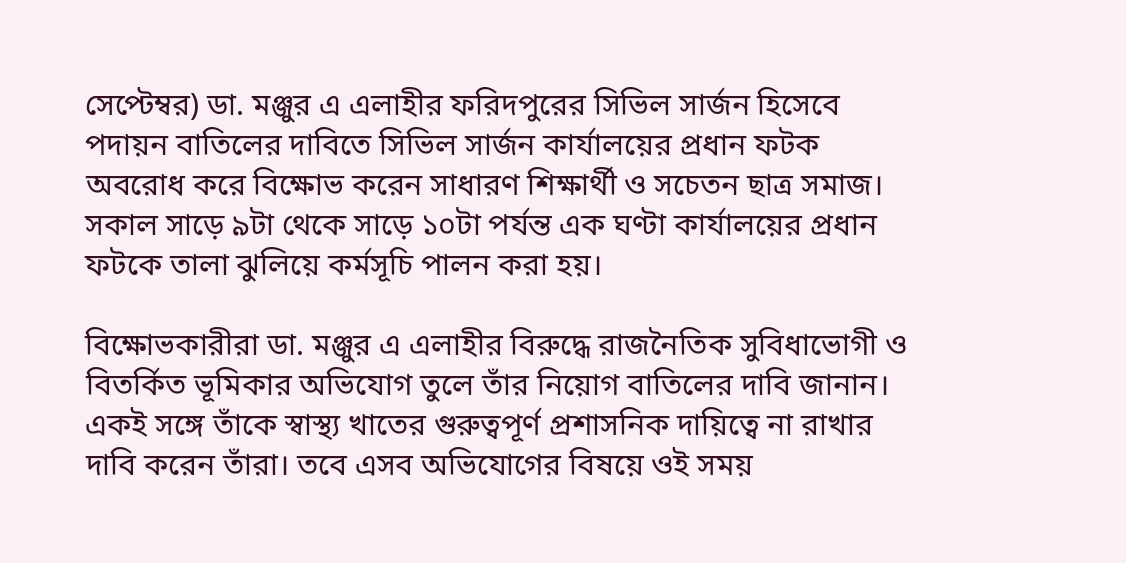সেপ্টেম্বর) ডা. মঞ্জুর এ এলাহীর ফরিদপুরের সিভিল সার্জন হিসেবে পদায়ন বাতিলের দাবিতে সিভিল সার্জন কার্যালয়ের প্রধান ফটক অবরোধ করে বিক্ষোভ করেন সাধারণ শিক্ষার্থী ও সচেতন ছাত্র সমাজ। সকাল সাড়ে ৯টা থেকে সাড়ে ১০টা পর্যন্ত এক ঘণ্টা কার্যালয়ের প্রধান ফটকে তালা ঝুলিয়ে কর্মসূচি পালন করা হয়।

বিক্ষোভকারীরা ডা. মঞ্জুর এ এলাহীর বিরুদ্ধে রাজনৈতিক সুবিধাভোগী ও বিতর্কিত ভূমিকার অভিযোগ তুলে তাঁর নিয়োগ বাতিলের দাবি জানান। একই সঙ্গে তাঁকে স্বাস্থ্য খাতের গুরুত্বপূর্ণ প্রশাসনিক দায়িত্বে না রাখার দাবি করেন তাঁরা। তবে এসব অভিযোগের বিষয়ে ওই সময়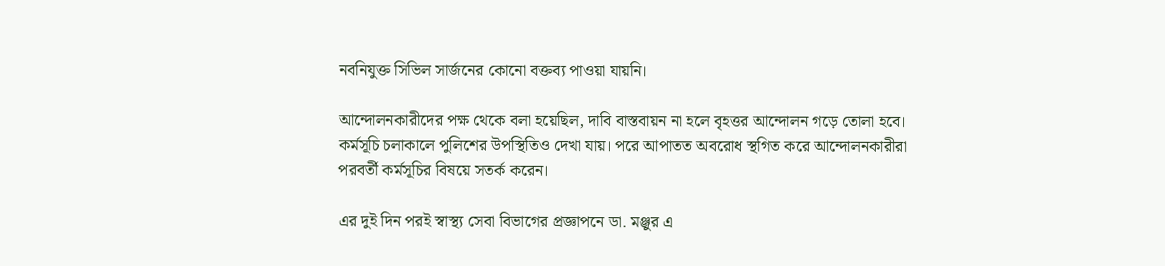নবনিযুক্ত সিভিল সার্জনের কোনো বক্তব্য পাওয়া যায়নি।

আন্দোলনকারীদের পক্ষ থেকে বলা হয়েছিল, দাবি বাস্তবায়ন না হলে বৃহত্তর আন্দোলন গড়ে তোলা হবে। কর্মসূচি চলাকালে পুলিশের উপস্থিতিও দেখা যায়। পরে আপাতত অবরোধ স্থগিত করে আন্দোলনকারীরা পরবর্তী কর্মসূচির বিষয়ে সতর্ক করেন।

এর দুই দিন পরই স্বাস্থ্য সেবা বিভাগের প্রজ্ঞাপনে ডা. মঞ্জুর এ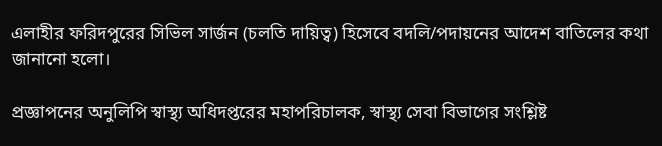এলাহীর ফরিদপুরের সিভিল সার্জন (চলতি দায়িত্ব) হিসেবে বদলি/পদায়নের আদেশ বাতিলের কথা জানানো হলো।

প্রজ্ঞাপনের অনুলিপি স্বাস্থ্য অধিদপ্তরের মহাপরিচালক, স্বাস্থ্য সেবা বিভাগের সংশ্লিষ্ট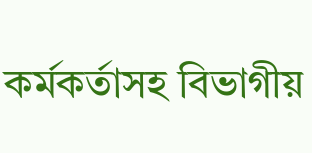কর্মকর্তাসহ বিভাগীয়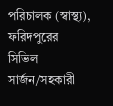পরিচালক (স্বাস্থ্য), ফরিদপুরের সিভিল সার্জন/সহকারী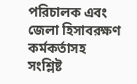পরিচালক এবং জেলা হিসাবরক্ষণ কর্মকর্তাসহ সংশ্লিষ্ট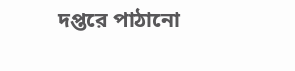দপ্তরে পাঠানো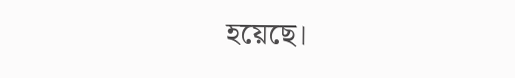হয়েছে।